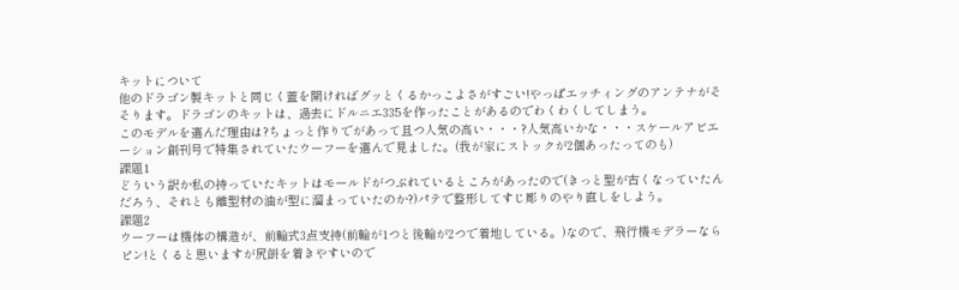キットについて
他のドラゴン製キットと同じく蓋を開ければグッとくるかっこよさがすごい!やっぱエッチィングのアンテナがそそります。ドラゴンのキットは、過去にドルニエ335を作ったことがあるのでわくわくしてしまう。
このモデルを選んだ理由は?ちょっと作りでがあって且つ人気の高い・・・?人気高いかな・・・スケールアビエーション創刊号で特集されていたウーフーを選んで見ました。(我が家にストックが2個あったってのも)
課題1
どういう訳か私の持っていたキットはモールドがつぶれているところがあったので(きっと型が古くなっていたんだろう、それとも離型材の油が型に溜まっていたのか?)パテで整形してすじ彫りのやり直しをしよう。
課題2
ウーフーは機体の構造が、前輪式3点支持(前輪が1つと後輪が2つで着地している。)なので、飛行機モデラーならピン!とくると思いますが尻餅を着きやすいので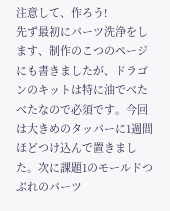注意して、作ろう!
先ず最初にパーツ洗浄をします、制作のこつのページにも書きましたが、ドラゴンのキットは特に油でべたべたなので必須です。今回は大きめのタッパーに1週間ほどつけ込んで置きました。次に課題1のモールドつぶれのパーツ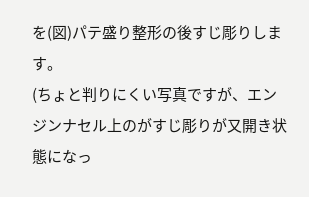を(図)パテ盛り整形の後すじ彫りします。
(ちょと判りにくい写真ですが、エンジンナセル上のがすじ彫りが又開き状態になっ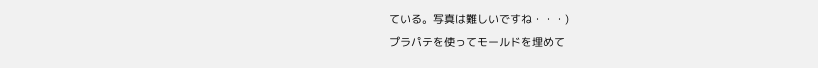ている。写真は難しいですね・・・)
プラパテを使ってモールドを埋めて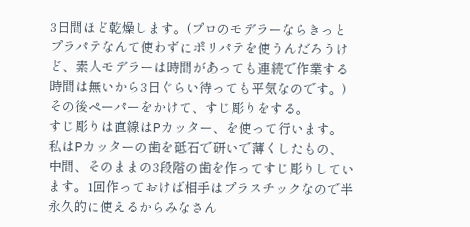3日間ほど乾燥します。(プロのモデラーならきっとプラパテなんて使わずにポリパテを使うんだろうけど、素人モデラーは時間があっても連続で作業する時間は無いから3日ぐらい待っても平気なのです。)その後ペーパーをかけて、すじ彫りをする。
すじ彫りは直線はPカッター、を使って行います。私はPカッターの歯を砥石で研いで薄くしたもの、中間、そのままの3段階の歯を作ってすじ彫りしています。1回作っておけば相手はプラスチックなので半永久的に使えるからみなさん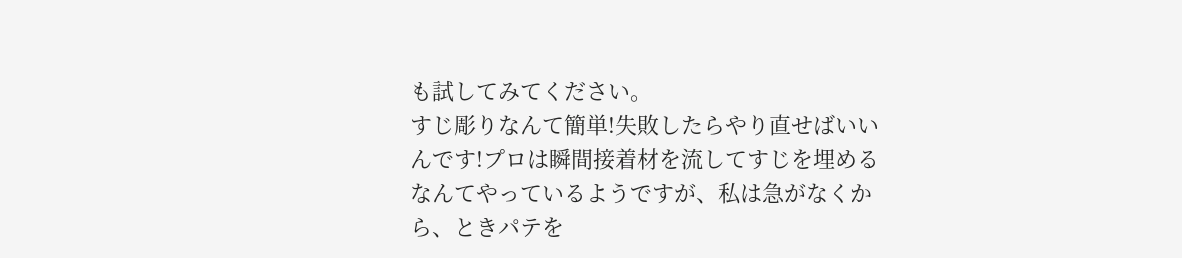も試してみてください。
すじ彫りなんて簡単!失敗したらやり直せばいいんです!プロは瞬間接着材を流してすじを埋めるなんてやっているようですが、私は急がなくから、ときパテを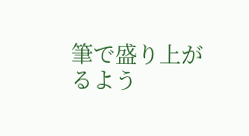筆で盛り上がるよう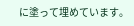に塗って埋めています。